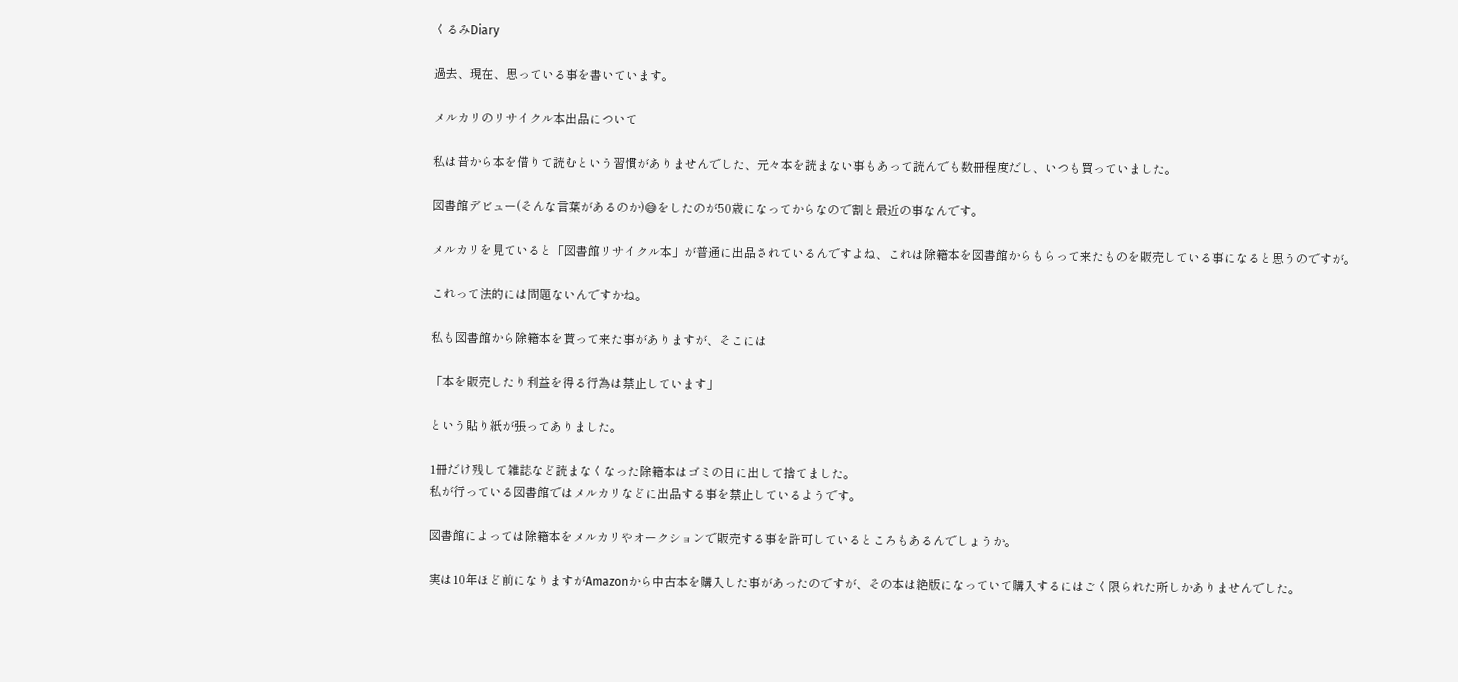くるみDiary

過去、現在、思っている事を書いています。

メルカリのリサイクル本出品について

私は昔から本を借りて読むという習慣がありませんでした、元々本を読まない事もあって読んでも数冊程度だし、いつも買っていました。

図書館デビュー(そんな言葉があるのか)😅をしたのが50歳になってからなので割と最近の事なんです。

メルカリを見ていると「図書館リサイクル本」が普通に出品されているんですよね、これは除籍本を図書館からもらって来たものを販売している事になると思うのですが。

これって法的には問題ないんですかね。

私も図書館から除籍本を貰って来た事がありますが、そこには

「本を販売したり利益を得る行為は禁止しています」

という貼り紙が張ってありました。

1冊だけ残して雑誌など読まなくなった除籍本はゴミの日に出して捨てました。
私が行っている図書館ではメルカリなどに出品する事を禁止しているようです。

図書館によっては除籍本をメルカリやオークションで販売する事を許可しているところもあるんでしょうか。

実は10年ほど前になりますがAmazonから中古本を購入した事があったのですが、その本は絶版になっていて購入するにはごく限られた所しかありませんでした。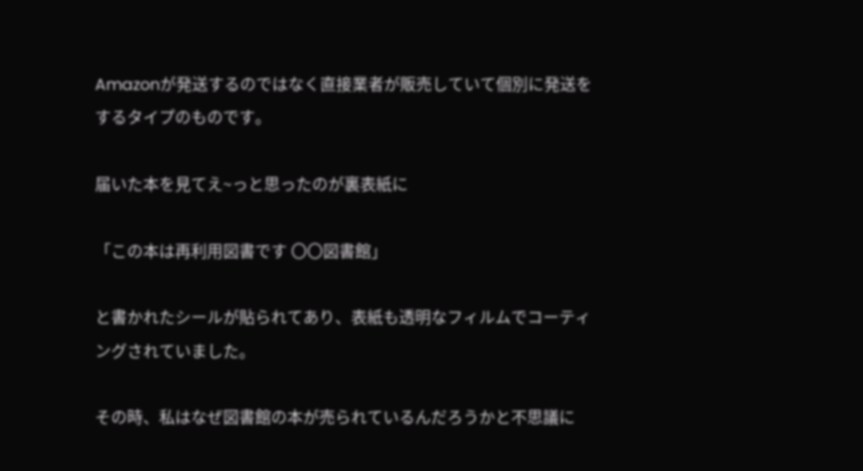Amazonが発送するのではなく直接業者が販売していて個別に発送をするタイプのものです。

届いた本を見てえ~っと思ったのが裏表紙に

「この本は再利用図書です 〇〇図書館」

と書かれたシールが貼られてあり、表紙も透明なフィルムでコーティングされていました。

その時、私はなぜ図書館の本が売られているんだろうかと不思議に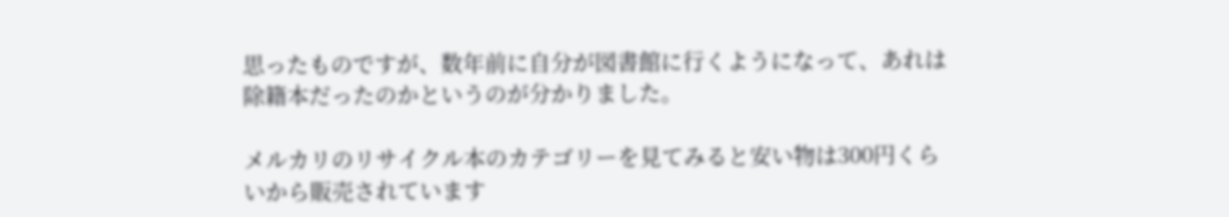思ったものですが、数年前に自分が図書館に行くようになって、あれは除籍本だったのかというのが分かりました。

メルカリのリサイクル本のカテゴリーを見てみると安い物は300円くらいから販売されています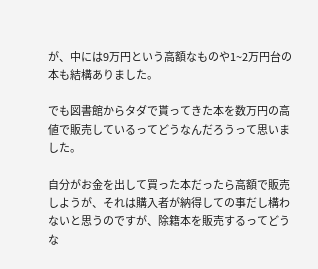が、中には9万円という高額なものや1~2万円台の本も結構ありました。

でも図書館からタダで貰ってきた本を数万円の高値で販売しているってどうなんだろうって思いました。

自分がお金を出して買った本だったら高額で販売しようが、それは購入者が納得しての事だし構わないと思うのですが、除籍本を販売するってどうな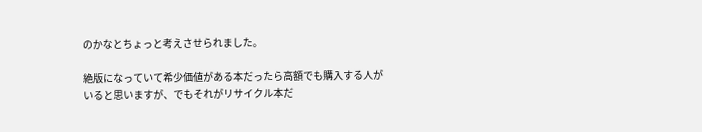のかなとちょっと考えさせられました。

絶版になっていて希少価値がある本だったら高額でも購入する人がいると思いますが、でもそれがリサイクル本だ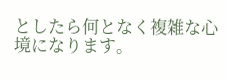としたら何となく複雑な心境になります。